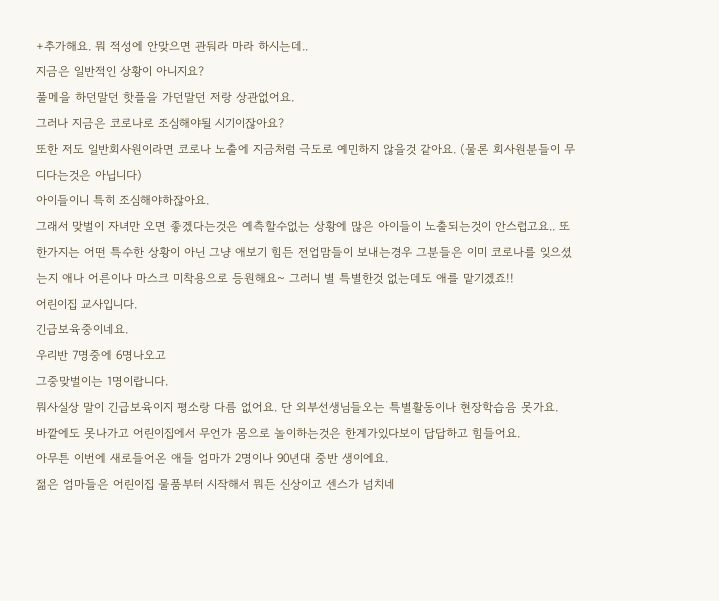+추가해요. 뭐 적성에 안맞으면 관둬라 마라 하시는데..
지금은 일반적인 상황이 아니지요?
풀메을 하던말던 핫플을 가던말던 저랑 상관없어요.
그러나 지금은 코로나로 조심해야될 시기이잖아요?
또한 저도 일반회사원이라면 코로나 노출에 지금처럼 극도로 예민하지 않을것 같아요. (물론 회사원분들이 무디다는것은 아닙니다)
아이들이니 특히 조심해야하잖아요.
그래서 맞벌이 자녀만 오면 좋겠다는것은 예측할수없는 상황에 많은 아이들이 노출되는것이 안스럽고요.. 또한가지는 어떤 특수한 상황이 아닌 그냥 애보기 힘든 전업맘들이 보내는경우 그분들은 이미 코로나를 잊으셨는지 애나 어른이나 마스크 미착용으로 등원해요~ 그러니 별 특별한것 없는데도 애를 맡기겠죠!!
어린이집 교사입니다.
긴급보육중이네요.
우리반 7명중에 6명나오고
그중맞벌이는 1명이랍니다.
뭐사실상 말이 긴급보육이지 평소랑 다름 없어요. 단 외부선생님들오는 특별활동이나 현장학습음 못가요.
바깥에도 못나가고 어린이집에서 무언가 몸으로 놀이하는것은 한계가있다보이 답답하고 힘들어요.
아무튼 이번에 새로들어온 애들 엄마가 2명이나 90년대 중반 생이에요.
젊은 엄마들은 어린이집 물품부터 시작해서 뭐든 신상이고 센스가 넘치네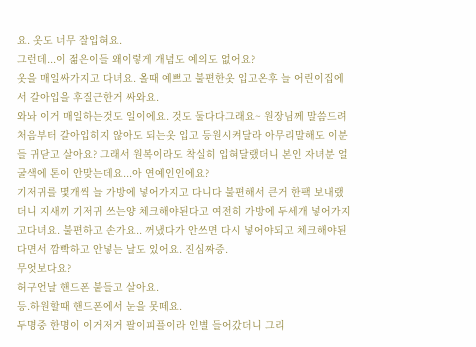요. 옷도 너무 잘입혀요.
그런데...이 젊은이들 왜이렇게 개념도 예의도 없어요?
옷을 매일싸가지고 다녀요. 올때 예쁘고 불편한옷 입고온후 늘 어린이집에서 갈아입을 후질근한거 싸와요.
와놔 이거 매일하는것도 일이에요. 것도 둘다다그래요~ 원장님께 말씀드려 처음부터 갈아입히지 않아도 되는옷 입고 등원시켜달라 아무리말해도 이분들 귀닫고 살아요? 그래서 원복이라도 착실히 입혀달랬더니 본인 자녀분 얼굴색에 톤이 안맞는데요...아 연예인인에요?
기저귀를 몇개씩 늘 가방에 넣어가지고 다니다 불편해서 큰거 한팩 보내랬더니 지새끼 기저귀 쓰는양 체크해야된다고 여전히 가방에 두세개 넣어가지고다녀요. 불편하고 손가요.. 꺼냈다가 안쓰면 다시 넣어야되고 체크해야된다면서 깜빡하고 안넣는 날도 있어요. 진심짜증.
무엇보다요?
허구언날 핸드폰 붙들고 살아요.
등.하원할때 핸드폰에서 눈을 못떼요.
두명중 한명이 이거저거 팔이피플이라 인별 들어갔더니 그리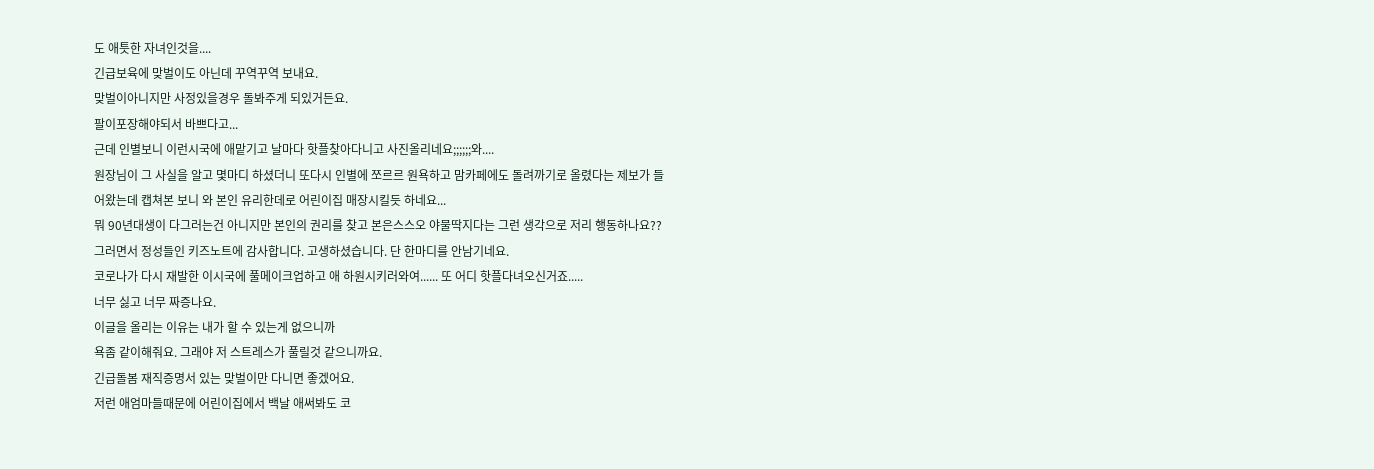도 애틋한 자녀인것을....
긴급보육에 맞벌이도 아닌데 꾸역꾸역 보내요.
맞벌이아니지만 사정있을경우 돌봐주게 되있거든요.
팔이포장해야되서 바쁘다고...
근데 인별보니 이런시국에 애맡기고 날마다 핫플찾아다니고 사진올리네요;;;;;;와....
원장님이 그 사실을 알고 몇마디 하셨더니 또다시 인별에 쪼르르 원욕하고 맘카페에도 돌려까기로 올렸다는 제보가 들어왔는데 캡쳐본 보니 와 본인 유리한데로 어린이집 매장시킬듯 하네요...
뭐 90년대생이 다그러는건 아니지만 본인의 권리를 찾고 본은스스오 야물딱지다는 그런 생각으로 저리 행동하나요??
그러면서 정성들인 키즈노트에 감사합니다. 고생하셨습니다. 단 한마디를 안남기네요.
코로나가 다시 재발한 이시국에 풀메이크업하고 애 하원시키러와여...... 또 어디 핫플다녀오신거죠.....
너무 싫고 너무 짜증나요.
이글을 올리는 이유는 내가 할 수 있는게 없으니까
욕좀 같이해줘요. 그래야 저 스트레스가 풀릴것 같으니까요.
긴급돌봄 재직증명서 있는 맞벌이만 다니면 좋겠어요.
저런 애엄마들때문에 어린이집에서 백날 애써봐도 코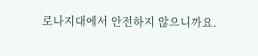로나지대에서 안전하지 않으니까요.